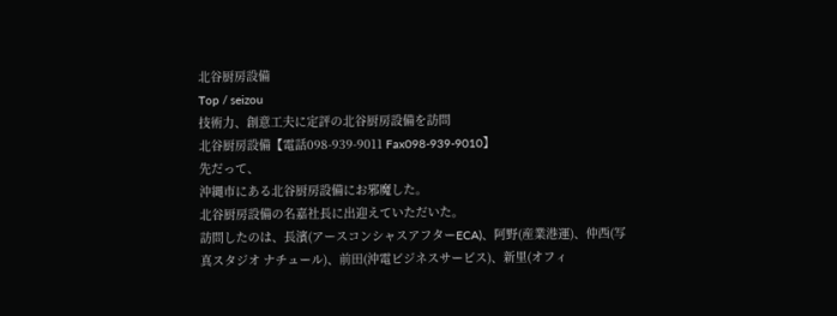北谷厨房設備
Top / seizou
技術力、創意工夫に定評の北谷厨房設備を訪問
北谷厨房設備【電話098-939-9011 Fax098-939-9010】
先だって、
沖縄市にある北谷厨房設備にお邪魔した。
北谷厨房設備の名嘉社長に出迎えていただいた。
訪問したのは、長濱(アースコンシャスアフターECA)、阿野(産業港運)、仲西(写真スタジオ ナチュール)、前田(沖電ビジネスサービス)、新里(オフィ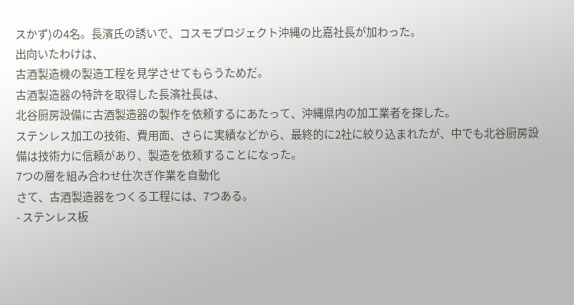スかず)の4名。長濱氏の誘いで、コスモプロジェクト沖縄の比嘉社長が加わった。
出向いたわけは、
古酒製造機の製造工程を見学させてもらうためだ。
古酒製造器の特許を取得した長濱社長は、
北谷厨房設備に古酒製造器の製作を依頼するにあたって、沖縄県内の加工業者を探した。
ステンレス加工の技術、費用面、さらに実績などから、最終的に2社に絞り込まれたが、中でも北谷厨房設備は技術力に信頼があり、製造を依頼することになった。
7つの層を組み合わせ仕次ぎ作業を自動化
さて、古酒製造器をつくる工程には、7つある。
- ステンレス板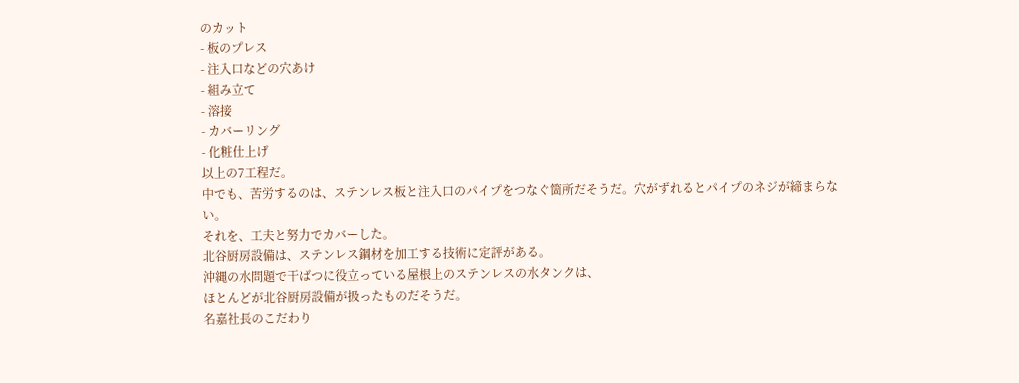のカット
- 板のプレス
- 注入口などの穴あけ
- 組み立て
- 溶接
- カバーリング
- 化粧仕上げ
以上の7工程だ。
中でも、苦労するのは、ステンレス板と注入口のパイプをつなぐ箇所だそうだ。穴がずれるとパイプのネジが締まらない。
それを、工夫と努力でカバーした。
北谷厨房設備は、ステンレス鋼材を加工する技術に定評がある。
沖縄の水問題で干ばつに役立っている屋根上のステンレスの水タンクは、
ほとんどが北谷厨房設備が扱ったものだそうだ。
名嘉社長のこだわり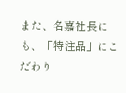また、名嘉社長にも、「特注品」にこだわり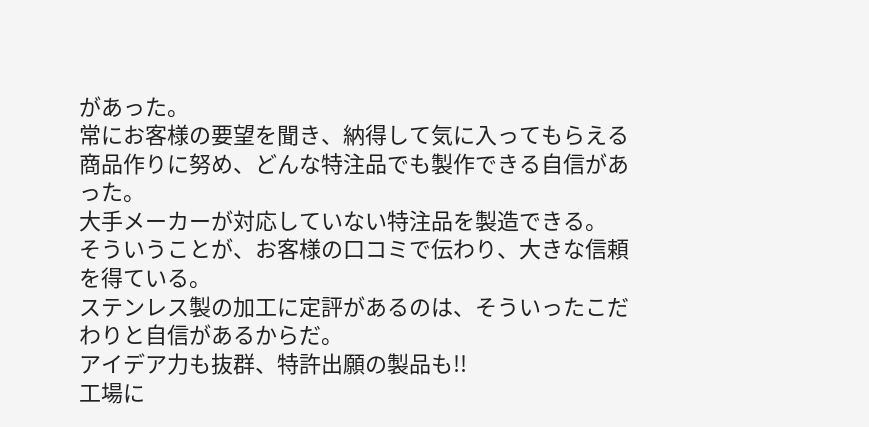があった。
常にお客様の要望を聞き、納得して気に入ってもらえる商品作りに努め、どんな特注品でも製作できる自信があった。
大手メーカーが対応していない特注品を製造できる。
そういうことが、お客様の口コミで伝わり、大きな信頼を得ている。
ステンレス製の加工に定評があるのは、そういったこだわりと自信があるからだ。
アイデア力も抜群、特許出願の製品も!!
工場に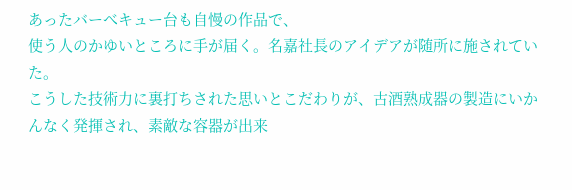あったバーべキュー台も自慢の作品で、
使う人のかゆいところに手が届く。名嘉社長のアイデアが随所に施されていた。
こうした技術力に裏打ちされた思いとこだわりが、古酒熟成器の製造にいかんなく発揮され、素敵な容器が出来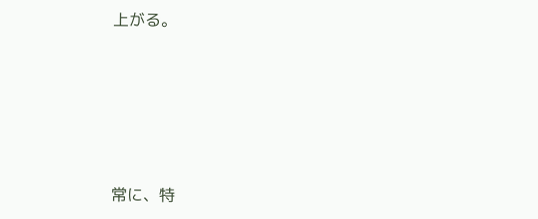上がる。





常に、特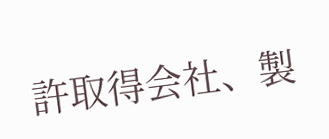許取得会社、製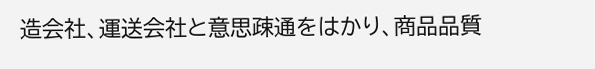造会社、運送会社と意思疎通をはかり、商品品質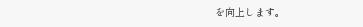を向上します。